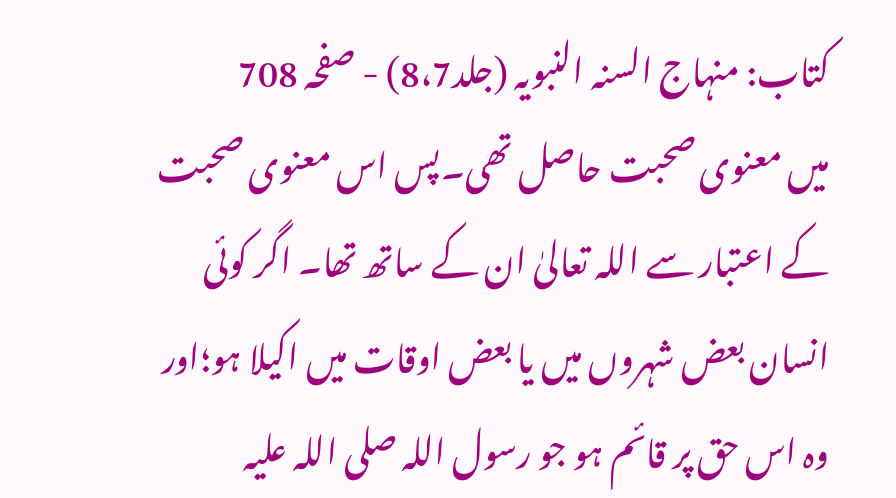کتاب: منہاج السنہ النبویہ (جلد8،7) - صفحہ 708
میں معنوی صحبت حاصل تھی۔پس اس معنوی صحبت کے اعتبار سے اللہ تعالیٰ ان کے ساتھ تھا۔ اگر کوئی انسان بعض شہروں میں یا بعض اوقات میں اکیلا ہو؛اور وہ اس حق پر قائم ہو جو رسول اللہ صلی اللہ علیہ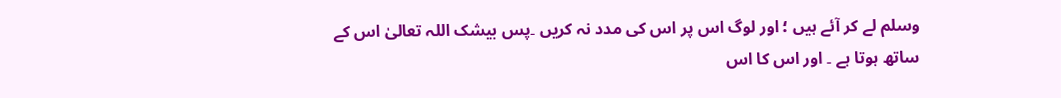وسلم لے کر آئے ہیں ؛ اور لوگ اس پر اس کی مدد نہ کریں ۔پس بیشک اللہ تعالیٰ اس کے ساتھ ہوتا ہے ۔ اور اس کا اس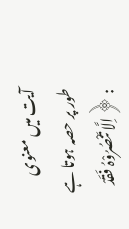آیت میں معنوی طور پر حصہ ہوتا ہے : ﴿اِلَّا تَنْصُرُوْہُ فَقَدْ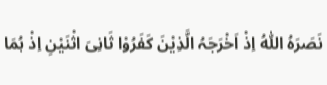نَصَرَہُ اللّٰہُ اِذْ اَخْرَجَہُ الَّذِیْنَ کَفَرُوْا ثَانِیَ اثْنَیْنِ اِذْ ہُمَا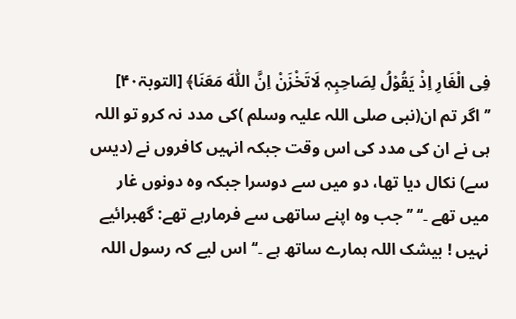فِی الْغَارِ اِذْ یَقُوْلُ لِصَاحِبِہٖ لَاتَخْزَنْ اِنَّ اللّٰہَ مَعَنَا﴾ [التوبۃ۴۰] ’’اگر تم ان(نبی صلی اللہ علیہ وسلم )کی مدد نہ کرو تو اللہ ہی نے ان کی مدد کی اس وقت جبکہ انہیں کافروں نے (دیس سے) نکال دیا تھا، دو میں سے دوسرا جبکہ وہ دونوں غار میں تھے ۔‘‘ ’’ جب وہ اپنے ساتھی سے فرمارہے تھے: گھبرائیے نہیں ! بیشک اللہ ہمارے ساتھ ہے ۔‘‘ اس لیے کہ رسول اللہ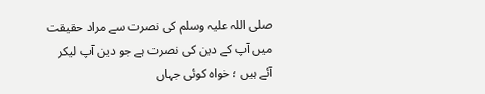صلی اللہ علیہ وسلم کی نصرت سے مراد حقیقت میں آپ کے دین کی نصرت ہے جو دین آپ لیکر آئے ہیں ؛ خواہ کوئی جہاں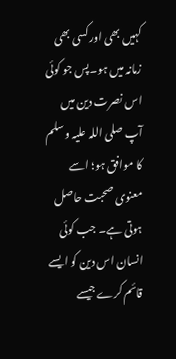کہیں بھی اور کسی بھی زمانہ میں ہو۔پس جو کوئی اس نصرت دین میں آپ صلی اللہ علیہ وسلم کا موافق ہو؛ اسے معنوی صحبت حاصل ہوتی ہے۔ جب کوئی انسان اس دین کو ایسے قائم کرے جیسے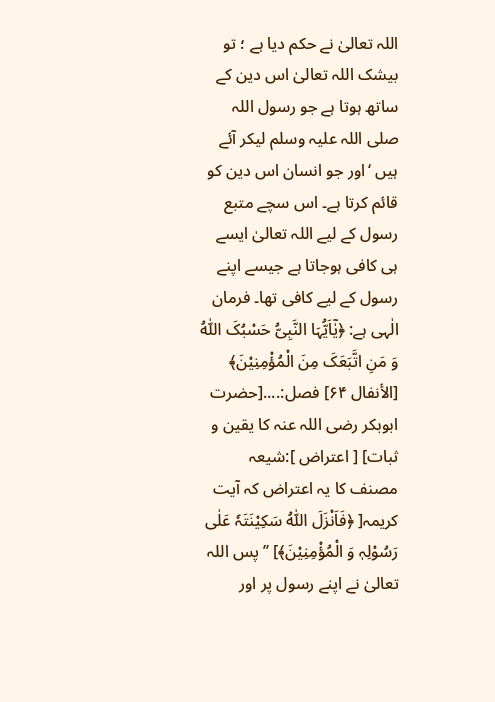اللہ تعالیٰ نے حکم دیا ہے ؛ تو بیشک اللہ تعالیٰ اس دین کے ساتھ ہوتا ہے جو رسول اللہ صلی اللہ علیہ وسلم لیکر آئے ہیں ‘اور جو انسان اس دین کو قائم کرتا ہے۔ اس سچے متبع رسول کے لیے اللہ تعالیٰ ایسے ہی کافی ہوجاتا ہے جیسے اپنے رسول کے لیے کافی تھا۔ فرمان الٰہی ہے: ﴿یٰٓاَیُّہَا النَّبِیُّ حَسْبُکَ اللّٰہُ وَ مَنِ اتَّبَعَکَ مِنَ الْمُؤْمِنِیْنَ﴾ [الأنفال ۶۴] فصل:....[حضرت ابوبکر رضی اللہ عنہ کا یقین و ثبات] [ اعتراض ]:شیعہ مصنف کا یہ اعتراض کہ آیت کریمہ[ ﴿فَاَنْزَلَ اللّٰہُ سَکِیْنَتَہٗ عَلٰی رَسُوْلِہٖ وَ الْمُؤْمِنِیْنَ﴾] ’’ پس اللہ تعالیٰ نے اپنے رسول پر اور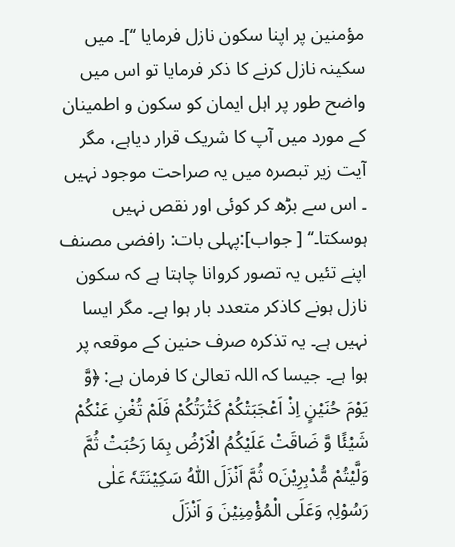مؤمنین پر اپنا سکون نازل فرمایا ‘‘]۔ میں سکینہ نازل کرنے کا ذکر فرمایا تو اس میں واضح طور پر اہل ایمان کو سکون و اطمینان کے مورد میں آپ کا شریک قرار دیاہے، مگر آیت زیر تبصرہ میں یہ صراحت موجود نہیں ۔ اس سے بڑھ کر کوئی اور نقص نہیں ہوسکتا۔‘‘ [ جواب]:پہلی بات: رافضی مصنف اپنے تئیں یہ تصور کروانا چاہتا ہے کہ سکون نازل ہونے کاذکر متعدد بار ہوا ہے۔ مگر ایسا نہیں ہے۔ یہ تذکرہ صرف حنین کے موقعہ پر ہوا ہے۔ جیسا کہ اللہ تعالیٰ کا فرمان ہے: ﴿وَّ یَوْمَ حُنَیْنٍ اِذْ اَعْجَبَتْکُمْ کَثْرَتُکُمْ فَلَمْ تُغْنِ عَنْکُمْ شَیْئًا وَّ ضَاقَتْ عَلَیْکُمُ الْاَرْضُ بِمَا رَحُبَتْ ثُمَّ وَلَّیْتُمْ مُّدْبِرِیْنَo ثُمَّ اَنْزَلَ اللّٰہُ سَکِیْنَتَہٗ عَلٰی رَسُوْلِہٖ وَعَلَی الْمُؤْمِنِیْنَ وَ اَنْزَلَ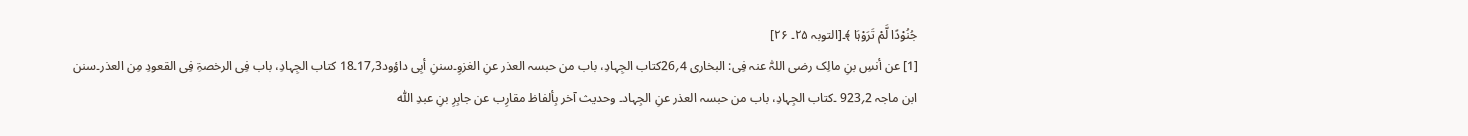جُنُوْدًا لَّمْ تَرَوْہَا ﴾۔[التوبہ ۲۵۔ ۲۶]
[1] عن أنسِ بنِ مالِک رضی اللہّٰ عنہ فِی: البخاری 4؍26کتاب الجِہادِ، باب من حبسہ العذر عنِ الغزوِ۔سننِ أبِی داؤود3؍17۔18 کتاب الجِہادِ، باب فِی الرخصۃِ فِی القعودِ مِن العذر۔سنن ابن ماجہ 2؍923 ۔کتاب الجِہادِ، باب من حبسہ العذر عنِ الجِہاد۔ وحدیث آخر بِألفاظ مقارِب عن جابِرِ بنِ عبدِ اللّٰہ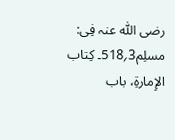رضی اللّٰہ عنہ فِی: مسلِم3؍518۔ کِتاب الإِمارۃِ، باب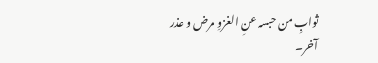ثوابِ من حبسہ عنِ الغزوِ مرض و عذر آخر۔